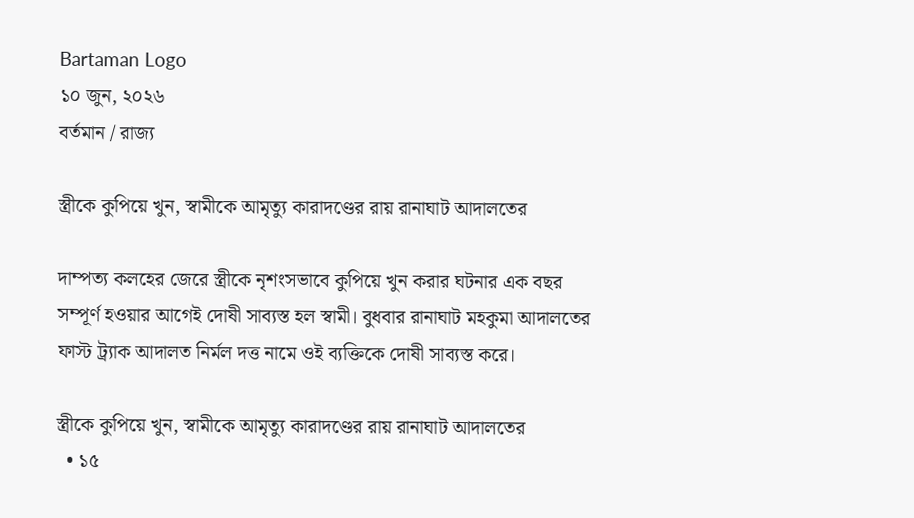Bartaman Logo
১০ জুন, ২০২৬
বর্তমান / রাজ্য

স্ত্রীকে কুপিয়ে খুন, স্বামীকে আমৃত্যু কারাদণ্ডের রায় রানাঘাট আদালতের

দাম্পত্য কলহের জেরে স্ত্রীকে নৃশংসভাবে কুপিয়ে খুন করার ঘটনার এক বছর সম্পূর্ণ হওয়ার আগেই দোষী সাব্যস্ত হল স্বামী। বুধবার রানাঘাট মহকুমা আদালতের ফাস্ট ট্র্যাক আদালত নির্মল দত্ত নামে ওই ব্যক্তিকে দোষী সাব্যস্ত করে।

স্ত্রীকে কুপিয়ে খুন, স্বামীকে আমৃত্যু কারাদণ্ডের রায় রানাঘাট আদালতের
  • ১৫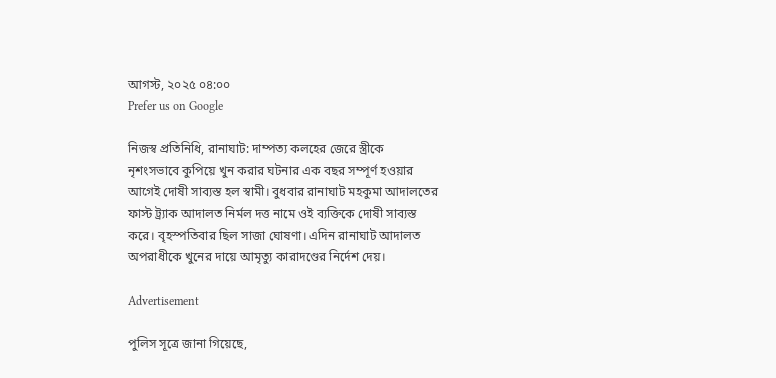আগস্ট, ২০২৫ ০৪:০০
Prefer us on Google

নিজস্ব প্রতিনিধি, রানাঘাট: দাম্পত্য কলহের জেরে স্ত্রীকে নৃশংসভাবে কুপিয়ে খুন করার ঘটনার এক বছর সম্পূর্ণ হওয়ার আগেই দোষী সাব্যস্ত হল স্বামী। বুধবার রানাঘাট মহকুমা আদালতের ফাস্ট ট্র্যাক আদালত নির্মল দত্ত নামে ওই ব্যক্তিকে দোষী সাব্যস্ত করে। বৃহস্পতিবার ছিল সাজা ঘোষণা। এদিন রানাঘাট আদালত অপরাধীকে খুনের দায়ে আমৃত্যু কারাদণ্ডের নির্দেশ দেয়।

Advertisement

পুলিস সূত্রে জানা গিয়েছে,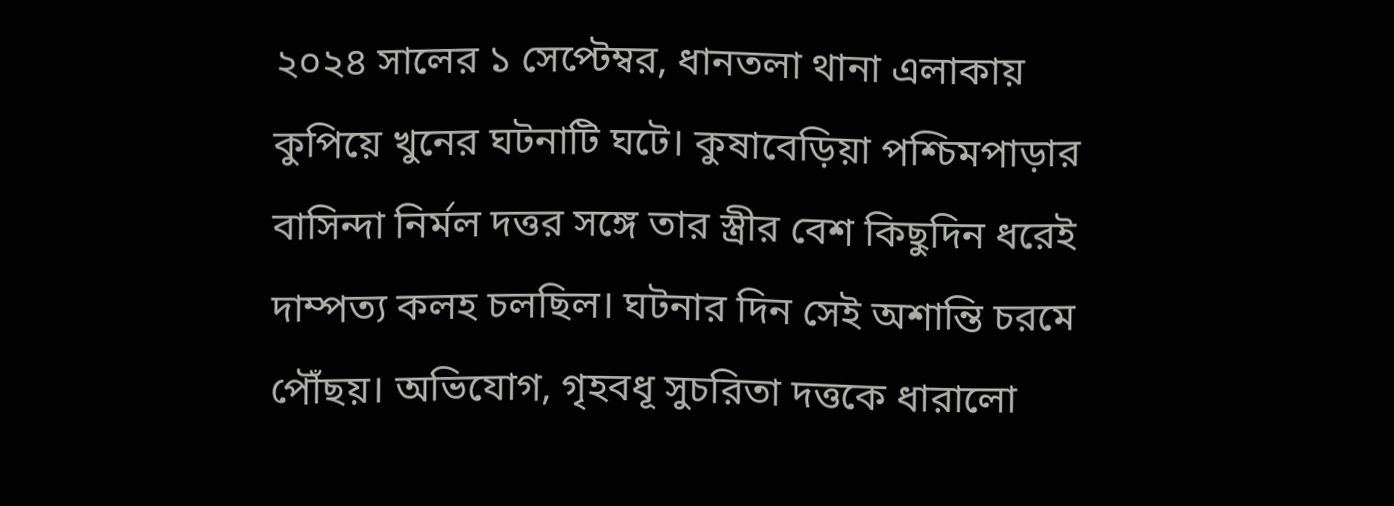২০২৪ সালের ১ সেপ্টেম্বর, ধানতলা থানা এলাকায় কুপিয়ে খুনের ঘটনাটি ঘটে। কুষাবেড়িয়া পশ্চিমপাড়ার বাসিন্দা নির্মল দত্তর সঙ্গে তার স্ত্রীর বেশ কিছুদিন ধরেই দাম্পত্য কলহ চলছিল। ঘটনার দিন সেই অশান্তি চরমে পৌঁছয়। অভিযোগ, গৃহবধূ সুচরিতা দত্তকে ধারালো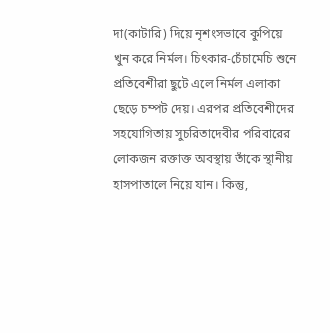দা(কাটারি) দিয়ে নৃশংসভাবে কুপিয়ে খুন করে নির্মল। চিৎকার-চেঁচামেচি শুনে প্রতিবেশীরা ছুটে এলে নির্মল এলাকা ছেড়ে চম্পট দেয়। এরপর প্রতিবেশীদের সহযোগিতায় সুচরিতাদেবীর পরিবারের লোকজন রক্তাক্ত অবস্থায় তাঁকে স্থানীয় হাসপাতালে নিয়ে যান। কিন্তু,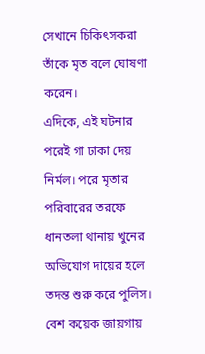সেখানে চিকিৎসকরা তাঁকে মৃত বলে ঘোষণা করেন।
এদিকে, এই ঘটনার পরেই গা ঢাকা দেয় নির্মল। পরে মৃতার পরিবারের তরফে ধানতলা থানায় খুনের অভিযোগ দায়ের হলে তদন্ত শুরু করে পুলিস। বেশ কয়েক জায়গায়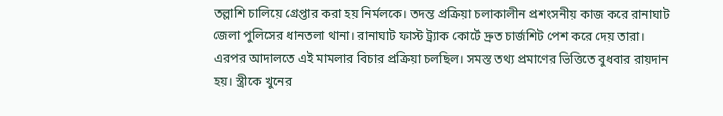তল্লাশি চালিয়ে গ্রেপ্তার করা হয় নির্মলকে। তদন্ত প্রক্রিয়া চলাকালীন প্রশংসনীয় কাজ করে রানাঘাট জেলা পুলিসের ধানতলা থানা। রানাঘাট ফাস্ট ট্র্যাক কোর্টে দ্রুত চার্জশিট পেশ করে দেয় তারা। এরপর আদালতে এই মামলার বিচার প্রক্রিয়া চলছিল। সমস্ত তথ্য প্রমাণের ভিত্তিতে বুধবার রায়দান হয়। স্ত্রীকে খুনের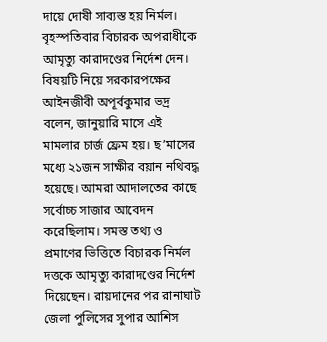দায়ে দোষী সাব্যস্ত হয় নির্মল। বৃহস্পতিবার বিচারক অপরাধীকে আমৃত্যু কারাদণ্ডের নির্দেশ দেন। বিষয়টি নিয়ে সরকারপক্ষের আইনজীবী অপূর্বকুমার ভদ্র বলেন, জানুয়ারি মাসে এই মামলার চার্জ ফ্রেম হয়। ছ’মাসের মধ্যে ২১জন সাক্ষীর বয়ান নথিবদ্ধ হয়েছে। আমরা আদালতের কাছে সর্বোচ্চ সাজার আবেদন করেছিলাম। সমস্ত তথ্য ও প্রমাণের ভিত্তিতে বিচারক নির্মল দত্তকে আমৃত্যু কারাদণ্ডের নির্দেশ দিয়েছেন। রায়দানের পর রানাঘাট জেলা পুলিসের সুপার আশিস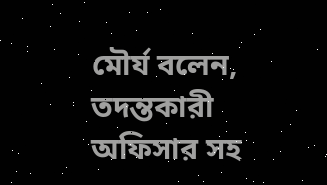মৌর্য বলেন, তদন্তকারী অফিসার সহ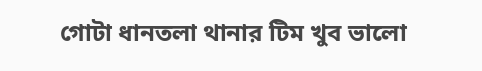গোটা ধানতলা থানার টিম খুব ভালো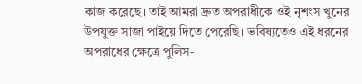কাজ করেছে। তাই আমরা দ্রুত অপরাধীকে ওই নৃশংস খুনের উপযুক্ত সাজা পাইয়ে দিতে পেরেছি। ভবিষ্যতেও এই ধরনের অপরাধের ক্ষেত্রে পুলিস-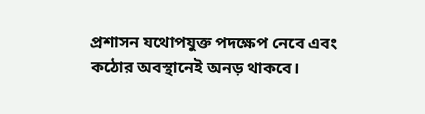প্রশাসন যথোপযুক্ত পদক্ষেপ নেবে এবং কঠোর অবস্থানেই অনড় থাকবে।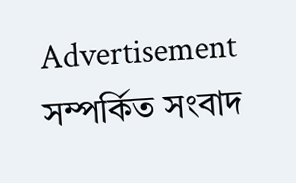Advertisement
সম্পর্কিত সংবাদ